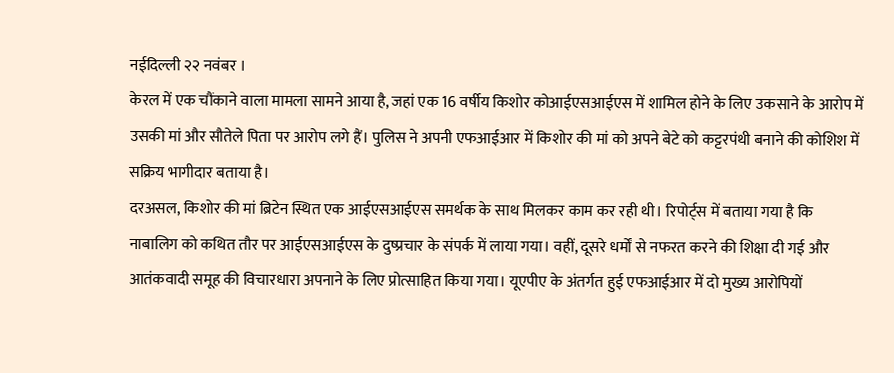नईदिल्ली २२ नवंबर ।
केरल में एक चौंकाने वाला मामला सामने आया है, जहां एक 16 वर्षीय किशोर कोआईएसआईएस में शामिल होने के लिए उकसाने के आरोप में उसकी मां और सौतेले पिता पर आरोप लगे हैं। पुलिस ने अपनी एफआईआर में किशोर की मां को अपने बेटे को कट्टरपंथी बनाने की कोशिश में सक्रिय भागीदार बताया है।
दरअसल, किशोर की मां ब्रिटेन स्थित एक आईएसआईएस समर्थक के साथ मिलकर काम कर रही थी। रिपोर्ट्स में बताया गया है कि नाबालिग को कथित तौर पर आईएसआईएस के दुष्प्रचार के संपर्क में लाया गया। वहीं, दूसरे धर्मों से नफरत करने की शिक्षा दी गई और आतंकवादी समूह की विचारधारा अपनाने के लिए प्रोत्साहित किया गया। यूएपीए के अंतर्गत हुई एफआईआर में दो मुख्य आरोपियों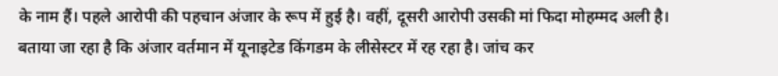के नाम हैं। पहले आरोपी की पहचान अंजार के रूप में हुई है। वहीं, दूसरी आरोपी उसकी मां फिदा मोहम्मद अली है। बताया जा रहा है कि अंजार वर्तमान में यूनाइटेड किंगडम के लीसेस्टर में रह रहा है। जांच कर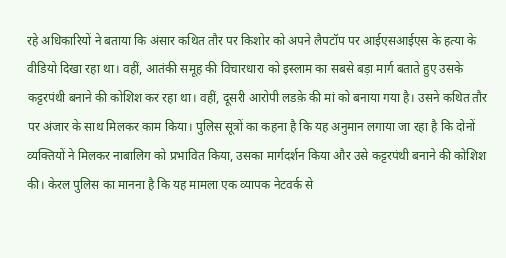रहे अधिकारियों ने बताया कि अंसार कथित तौर पर किशोर को अपने लैपटॉप पर आईएसआईएस के हत्या के वीडियो दिखा रहा था। वहीं, आतंकी समूह की विचारधारा को इस्लाम का सबसे बड़ा मार्ग बताते हुए उसके कट्टरपंथी बनाने की कोशिश कर रहा था। वहीं, दूसरी आरोपी लडक़े की मां को बनाया गया है। उसने कथित तौर पर अंजार के साथ मिलकर काम किया। पुलिस सूत्रों का कहना है कि यह अनुमान लगाया जा रहा है कि दोनों व्यक्तियों ने मिलकर नाबालिग को प्रभावित किया, उसका मार्गदर्शन किया और उसे कट्टरपंथी बनाने की कोशिश की। केरल पुलिस का मानना है कि यह मामला एक व्यापक नेटवर्क से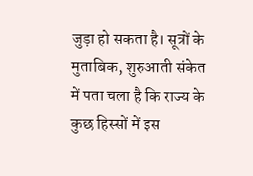जुड़ा हो सकता है। सूत्रों के मुताबिक, शुरुआती संकेत में पता चला है कि राज्य के कुछ हिस्सों में इस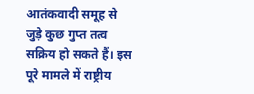आतंकवादी समूह से जुड़े कुछ गुप्त तत्व सक्रिय हो सकते हैं। इस पूरे मामले में राष्ट्रीय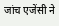जांच एजेंसी ने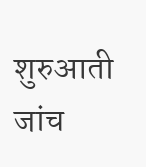शुरुआती जांच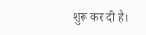शुरू कर दी है।